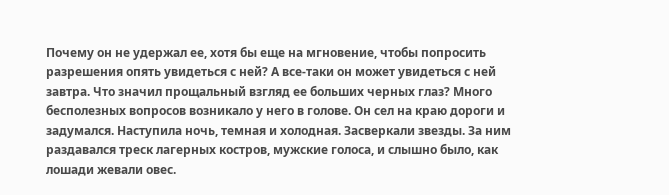Почему он не удержал ее, хотя бы еще на мгновение, чтобы попросить разрешения опять увидеться с ней? А все-таки он может увидеться с ней завтра. Что значил прощальный взгляд ее больших черных глаз? Много бесполезных вопросов возникало у него в голове. Он сел на краю дороги и задумался. Наступила ночь, темная и холодная. Засверкали звезды. За ним раздавался треск лагерных костров, мужские голоса, и слышно было, как лошади жевали овес.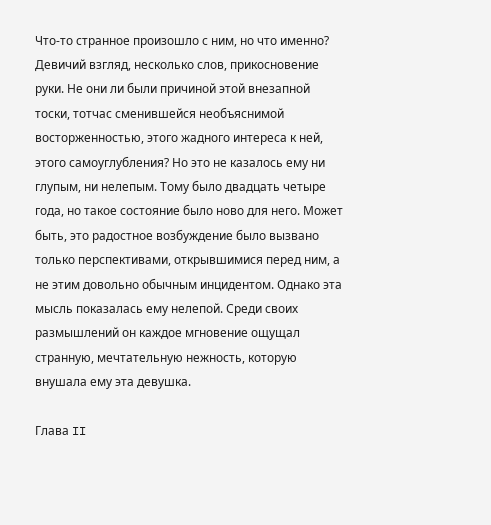Что-то странное произошло с ним, но что именно? Девичий взгляд, несколько слов, прикосновение руки. Не они ли были причиной этой внезапной тоски, тотчас сменившейся необъяснимой восторженностью, этого жадного интереса к ней, этого самоуглубления? Но это не казалось ему ни глупым, ни нелепым. Тому было двадцать четыре года, но такое состояние было ново для него. Может быть, это радостное возбуждение было вызвано только перспективами, открывшимися перед ним, а не этим довольно обычным инцидентом. Однако эта мысль показалась ему нелепой. Среди своих размышлений он каждое мгновение ощущал странную, мечтательную нежность, которую внушала ему эта девушка.

Глава II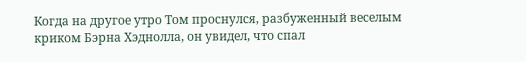Когда на другое утро Том проснулся, разбуженный веселым криком Бэрна Хэднолла, он увидел, что спал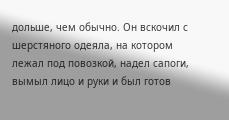дольше, чем обычно. Он вскочил с шерстяного одеяла, на котором лежал под повозкой, надел сапоги, вымыл лицо и руки и был готов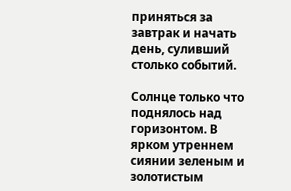приняться за завтрак и начать день, суливший столько событий.

Солнце только что поднялось над горизонтом. В ярком утреннем сиянии зеленым и золотистым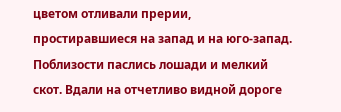цветом отливали прерии, простиравшиеся на запад и на юго-запад. Поблизости паслись лошади и мелкий скот. Вдали на отчетливо видной дороге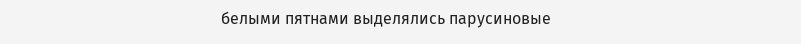белыми пятнами выделялись парусиновые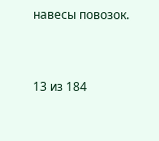навесы повозок.



13 из 184